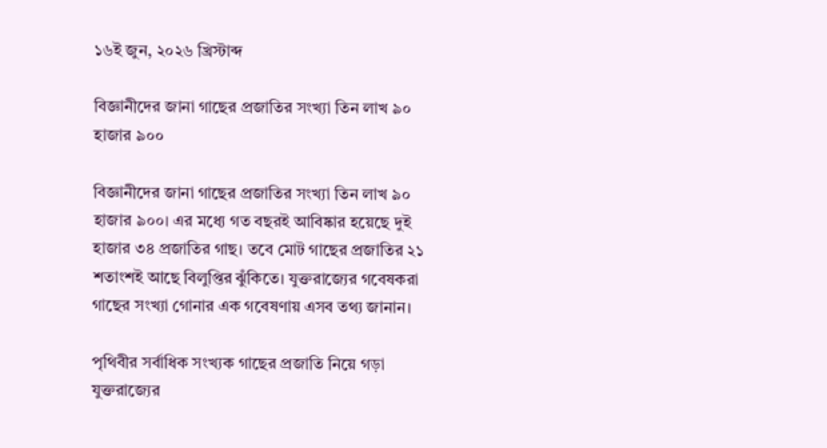১৬ই জুন, ২০২৬ খ্রিস্টাব্দ

বিজ্ঞানীদের জানা গাছের প্রজাতির সংখ্যা তিন লাখ ৯০ হাজার ৯০০

বিজ্ঞানীদের জানা গাছের প্রজাতির সংখ্যা তিন লাখ ৯০ হাজার ৯০০। এর মধ্যে গত বছরই আবিষ্কার হয়েছে দুই হাজার ৩৪ প্রজাতির গাছ। তবে মোট গাছের প্রজাতির ২১ শতাংশই আছে বিলুপ্তির ঝুঁকিতে। যুক্তরাজ্যের গবেষকরা গাছের সংখ্যা গোনার এক গবেষণায় এসব তথ্য জানান।

পৃথিবীর সর্বাধিক সংখ্যক গাছের প্রজাতি নিয়ে গড়া যুক্তরাজ্যের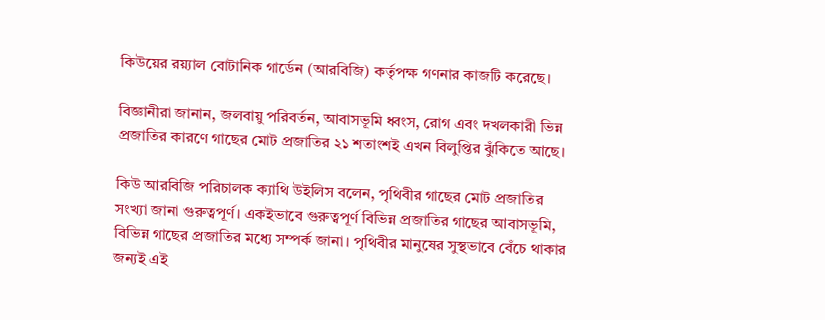কিউয়ের রয়্যাল বোটানিক গার্ডেন (আরবিজি) কর্তৃপক্ষ গণনার কাজটি করেছে।

বিজ্ঞানীরা জানান, জলবায়ু পরিবর্তন, আবাসভূমি ধ্বংস, রোগ এবং দখলকারী ভিন্ন প্রজাতির কারণে গাছের মোট প্রজাতির ২১ শতাংশই এখন বিলুপ্তির ঝুঁকিতে আছে।

কিউ আরবিজি পরিচালক ক্যাথি উইলিস বলেন, পৃথিবীর গাছের মোট প্রজাতির সংখ্যা জানা গুরুত্বপূর্ণ। একইভাবে গুরুত্বপূর্ণ বিভিন্ন প্রজাতির গাছের আবাসভূমি, বিভিন্ন গাছের প্রজাতির মধ্যে সম্পর্ক জানা। পৃথিবীর মানুষের সুস্থভাবে বেঁচে থাকার জন্যই এই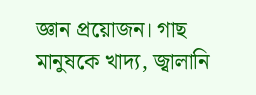জ্ঞান প্রয়োজন। গাছ মানুষকে খাদ্য, জ্বালানি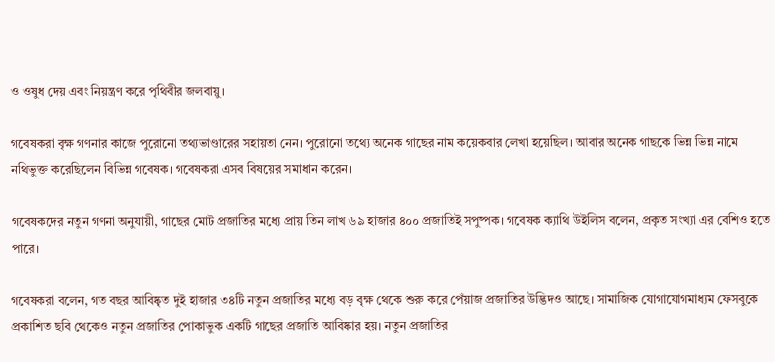ও ওষুধ দেয় এবং নিয়ন্ত্রণ করে পৃথিবীর জলবায়ু।

গবেষকরা বৃক্ষ গণনার কাজে পুরোনো তথ্যভাণ্ডারের সহায়তা নেন। পুরোনো তথ্যে অনেক গাছের নাম কয়েকবার লেখা হয়েছিল। আবার অনেক গাছকে ভিন্ন ভিন্ন নামে নথিভুক্ত করেছিলেন বিভিন্ন গবেষক। গবেষকরা এসব বিষয়ের সমাধান করেন।

গবেষকদের নতুন গণনা অনুযায়ী, গাছের মোট প্রজাতির মধ্যে প্রায় তিন লাখ ৬৯ হাজার ৪০০ প্রজাতিই সপুষ্পক। গবেষক ক্যাথি উইলিস বলেন, প্রকৃত সংখ্যা এর বেশিও হতে পারে।

গবেষকরা বলেন, গত বছর আবিষ্কৃত দুই হাজার ৩৪টি নতুন প্রজাতির মধ্যে বড় বৃক্ষ থেকে শুরু করে পেঁয়াজ প্রজাতির উদ্ভিদও আছে। সামাজিক যোগাযোগমাধ্যম ফেসবুকে প্রকাশিত ছবি থেকেও নতুন প্রজাতির পোকাভুক একটি গাছের প্রজাতি আবিষ্কার হয়। নতুন প্রজাতির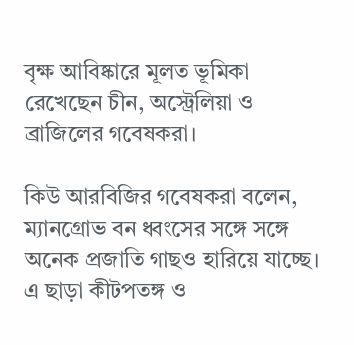বৃক্ষ আবিষ্কারে মূলত ভূমিকা রেখেছেন চীন, অস্ট্রেলিয়া ও ব্রাজিলের গবেষকরা।

কিউ আরবিজির গবেষকরা বলেন, ম্যানগ্রোভ বন ধ্বংসের সঙ্গে সঙ্গে অনেক প্রজাতি গাছও হারিয়ে যাচ্ছে। এ ছাড়া কীটপতঙ্গ ও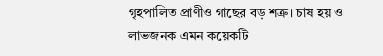গৃহপালিত প্রাণীও গাছের বড় শত্রু। চাষ হয় ও লাভজনক এমন কয়েকটি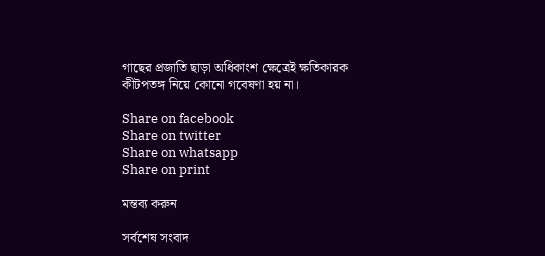গাছের প্রজাতি ছাড়া অধিকাংশ ক্ষেত্রেই ক্ষতিকারক কীটপতঙ্গ নিয়ে কোনো গবেষণা হয় না।

Share on facebook
Share on twitter
Share on whatsapp
Share on print

মন্তব্য করুন

সর্বশেষ সংবাদ